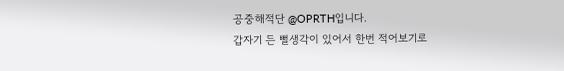공중해적단 @OPRTH입니다.
갑자기 든 뻘생각이 있어서 한번 적어보기로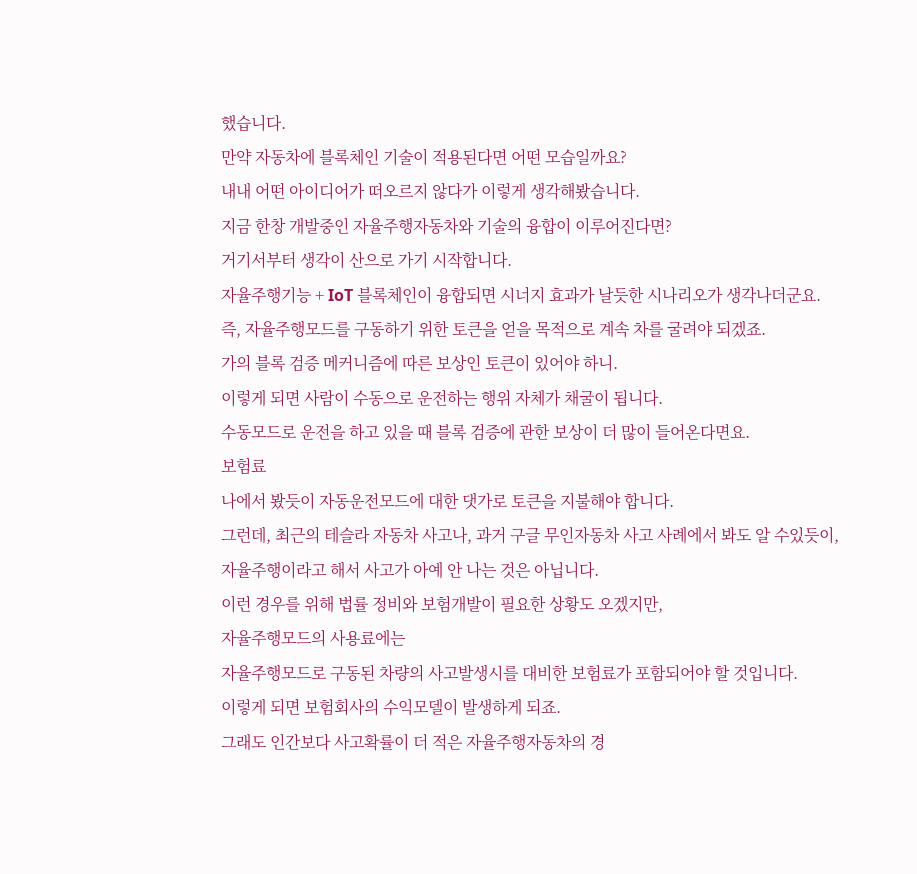했습니다.
만약 자동차에 블록체인 기술이 적용된다면 어떤 모습일까요?
내내 어떤 아이디어가 떠오르지 않다가 이렇게 생각해봤습니다.
지금 한창 개발중인 자율주행자동차와 기술의 융합이 이루어진다면?
거기서부터 생각이 산으로 가기 시작합니다.
자율주행기능 + IoT 블록체인이 융합되면 시너지 효과가 날듯한 시나리오가 생각나더군요.
즉, 자율주행모드를 구동하기 위한 토큰을 얻을 목적으로 계속 차를 굴려야 되겠죠.
가의 블록 검증 메커니즘에 따른 보상인 토큰이 있어야 하니.
이렇게 되면 사람이 수동으로 운전하는 행위 자체가 채굴이 됩니다.
수동모드로 운전을 하고 있을 때 블록 검증에 관한 보상이 더 많이 들어온다면요.
보험료
나에서 봤듯이 자동운전모드에 대한 댓가로 토큰을 지불해야 합니다.
그런데, 최근의 테슬라 자동차 사고나, 과거 구글 무인자동차 사고 사례에서 봐도 알 수있듯이,
자율주행이라고 해서 사고가 아예 안 나는 것은 아닙니다.
이런 경우를 위해 법률 정비와 보험개발이 필요한 상황도 오겠지만,
자율주행모드의 사용료에는
자율주행모드로 구동된 차량의 사고발생시를 대비한 보험료가 포함되어야 할 것입니다.
이렇게 되면 보험회사의 수익모델이 발생하게 되죠.
그래도 인간보다 사고확률이 더 적은 자율주행자동차의 경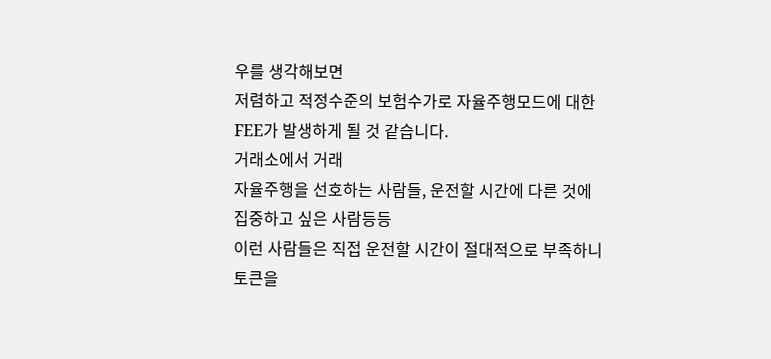우를 생각해보면
저렴하고 적정수준의 보험수가로 자율주행모드에 대한 FEE가 발생하게 될 것 같습니다.
거래소에서 거래
자율주행을 선호하는 사람들, 운전할 시간에 다른 것에 집중하고 싶은 사람등등
이런 사람들은 직접 운전할 시간이 절대적으로 부족하니 토큰을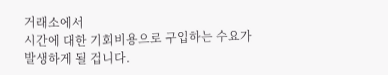거래소에서
시간에 대한 기회비용으로 구입하는 수요가 발생하게 될 겁니다.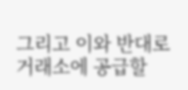그리고 이와 반대로 거래소에 공급할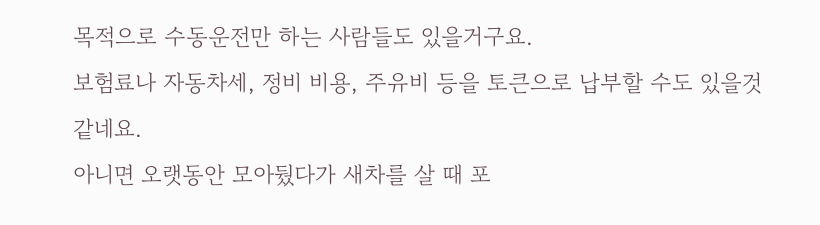목적으로 수동운전만 하는 사람들도 있을거구요.
보험료나 자동차세, 정비 비용, 주유비 등을 토큰으로 납부할 수도 있을것 같네요.
아니면 오랫동안 모아뒀다가 새차를 살 때 포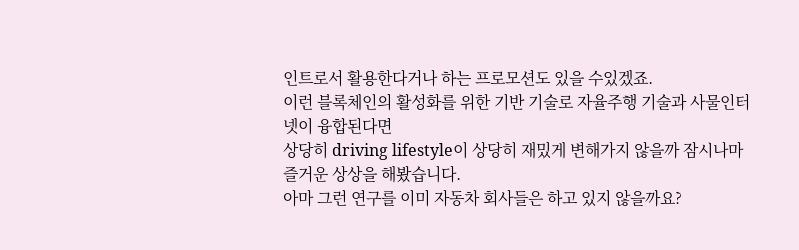인트로서 활용한다거나 하는 프로모션도 있을 수있겠죠.
이런 블록체인의 활성화를 위한 기반 기술로 자율주행 기술과 사물인터넷이 융합된다면
상당히 driving lifestyle이 상당히 재밌게 변해가지 않을까 잠시나마 즐거운 상상을 해봤습니다.
아마 그런 연구를 이미 자동차 회사들은 하고 있지 않을까요?